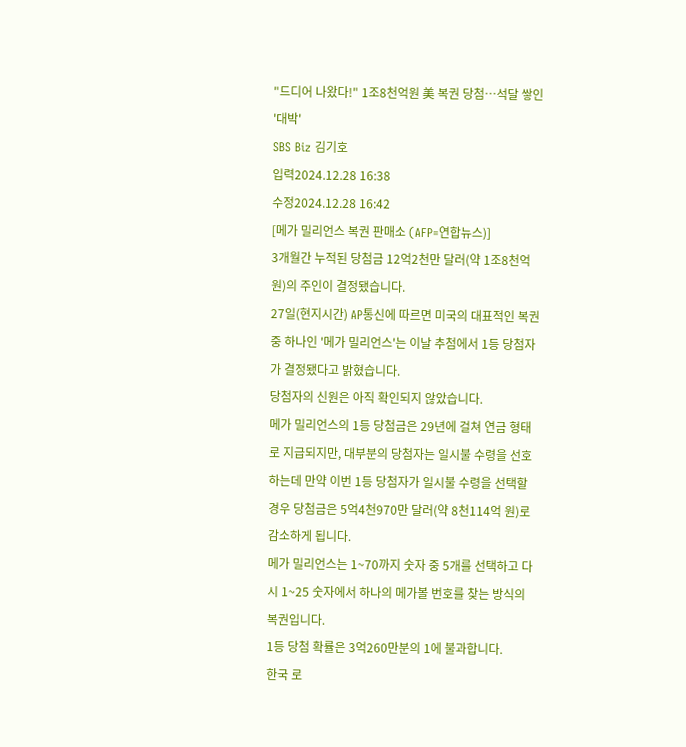"드디어 나왔다!" 1조8천억원 美 복권 당첨…석달 쌓인 '대박'
SBS Biz 김기호
입력2024.12.28 16:38
수정2024.12.28 16:42
[메가 밀리언스 복권 판매소 (AFP=연합뉴스)]
3개월간 누적된 당첨금 12억2천만 달러(약 1조8천억 원)의 주인이 결정됐습니다.
27일(현지시간) AP통신에 따르면 미국의 대표적인 복권 중 하나인 '메가 밀리언스'는 이날 추첨에서 1등 당첨자가 결정됐다고 밝혔습니다.
당첨자의 신원은 아직 확인되지 않았습니다.
메가 밀리언스의 1등 당첨금은 29년에 걸쳐 연금 형태로 지급되지만, 대부분의 당첨자는 일시불 수령을 선호하는데 만약 이번 1등 당첨자가 일시불 수령을 선택할 경우 당첨금은 5억4천970만 달러(약 8천114억 원)로 감소하게 됩니다.
메가 밀리언스는 1~70까지 숫자 중 5개를 선택하고 다시 1~25 숫자에서 하나의 메가볼 번호를 찾는 방식의 복권입니다.
1등 당첨 확률은 3억260만분의 1에 불과합니다.
한국 로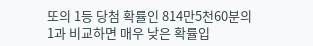또의 1등 당첨 확률인 814만5천60분의 1과 비교하면 매우 낮은 확률입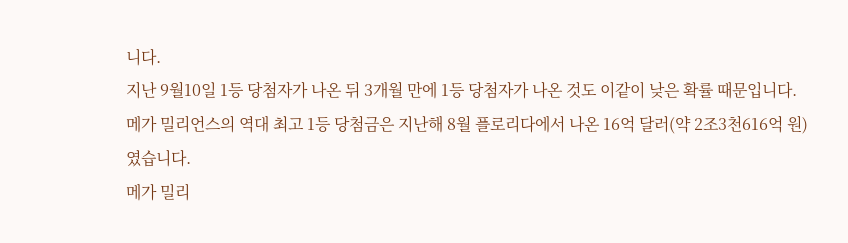니다.
지난 9월10일 1등 당첨자가 나온 뒤 3개월 만에 1등 당첨자가 나온 것도 이같이 낮은 확률 때문입니다.
메가 밀리언스의 역대 최고 1등 당첨금은 지난해 8월 플로리다에서 나온 16억 달러(약 2조3천616억 원)였습니다.
메가 밀리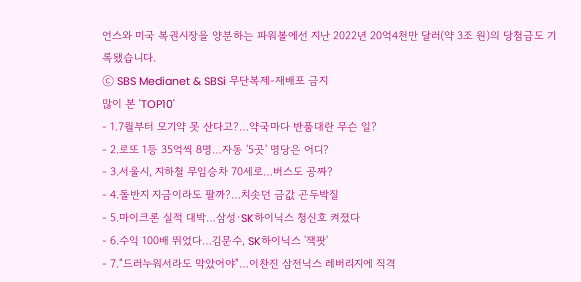언스와 미국 복권시장을 양분하는 파워볼에선 지난 2022년 20억4천만 달러(약 3조 원)의 당첨금도 기록됐습니다.
ⓒ SBS Medianet & SBSi 무단복제-재배포 금지
많이 본 'TOP10'
- 1.7월부터 모기약 못 산다고?…약국마다 반품대란 무슨 일?
- 2.로또 1등 35억씩 8명…자동 '5곳' 명당은 어디?
- 3.서울시, 지하철 무임승차 70세로…버스도 공짜?
- 4.돌반지 지금이라도 팔까?…치솟던 금값 곤두박질
- 5.마이크론 실적 대박…삼성·SK하이닉스 청신호 켜졌다
- 6.수익 100배 뛰었다…김문수, SK하이닉스 '잭팟'
- 7."드러누워서라도 막았어야"…이찬진 삼전닉스 레버리지에 직격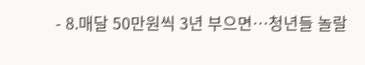- 8.매달 50만원씩 3년 부으면…청년들 놀랄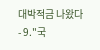대박적금 나왔다
- 9."국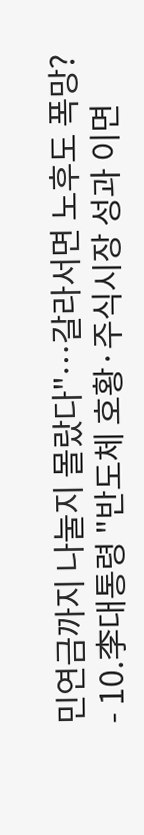민연금까지 나눌지 몰랐다"…갈라서면 노후도 폭망?
- 10.李대통령 "반도체 호황·주식시장 성과 이면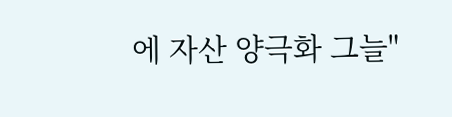에 자산 양극화 그늘"